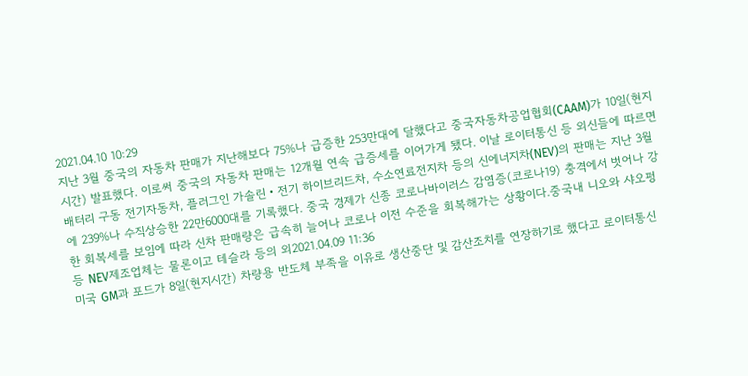2021.04.10 10:29
지난 3월 중국의 자동차 판매가 지난해보다 75%나 급증한 253만대에 달했다고 중국자동차공업협회(CAAM)가 10일(현지시간) 발표했다. 이로써 중국의 자동차 판매는 12개월 연속 급증세를 이어가게 됐다. 이날 로이터통신 등 외신들에 따르면 배터리 구동 전기자동차, 플러그인 가솔린‧전기 하이브리드차, 수소연료전지차 등의 신에너지차(NEV)의 판매는 지난 3월에 239%나 수직상승한 22만6000대를 기록했다. 중국 경제가 신종 코로나바이러스 감염증(코로나19) 충격에서 벗어나 강한 회복세를 보임에 따라 신차 판매량은 급속히 늘어나 코로나 이전 수준을 회복해가는 상황이다.중국내 니오와 샤오펑 등 NEV제조업체는 물론이고 테슬라 등의 외2021.04.09 11:36
미국 GM과 포드가 8일(현지시간) 차량용 반도체 부족을 이유로 생산중단 및 감산조치를 연장하기로 했다고 로이터통신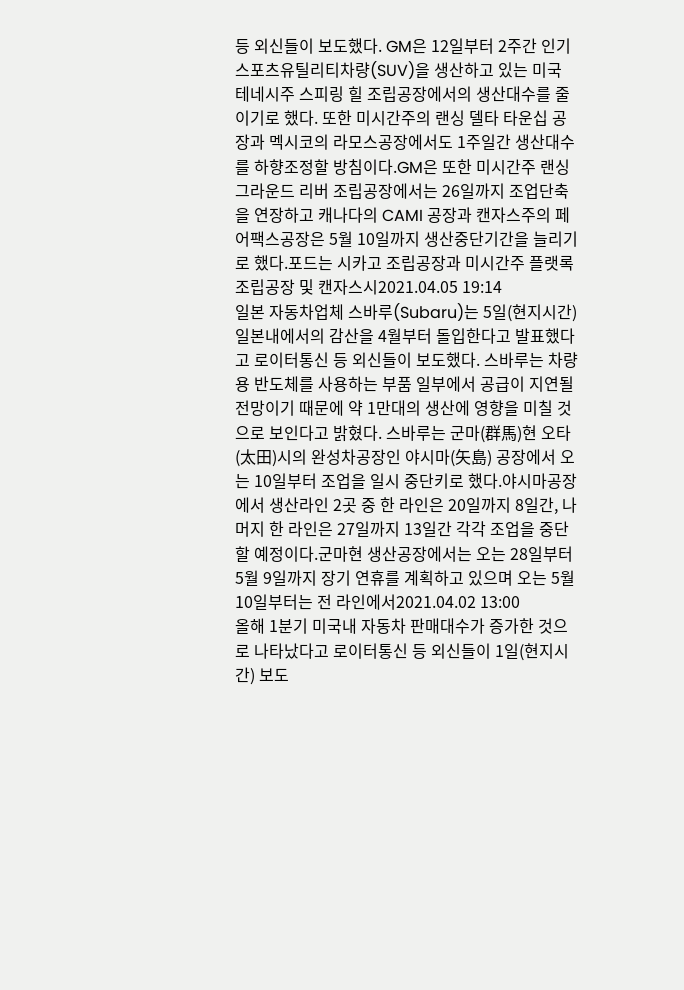등 외신들이 보도했다. GM은 12일부터 2주간 인기 스포츠유틸리티차량(SUV)을 생산하고 있는 미국 테네시주 스피링 힐 조립공장에서의 생산대수를 줄이기로 했다. 또한 미시간주의 랜싱 델타 타운십 공장과 멕시코의 라모스공장에서도 1주일간 생산대수를 하향조정할 방침이다.GM은 또한 미시간주 랜싱 그라운드 리버 조립공장에서는 26일까지 조업단축을 연장하고 캐나다의 CAMI 공장과 캔자스주의 페어팩스공장은 5월 10일까지 생산중단기간을 늘리기로 했다.포드는 시카고 조립공장과 미시간주 플랫록 조립공장 및 캔자스시2021.04.05 19:14
일본 자동차업체 스바루(Subaru)는 5일(현지시간) 일본내에서의 감산을 4월부터 돌입한다고 발표했다고 로이터통신 등 외신들이 보도했다. 스바루는 차량용 반도체를 사용하는 부품 일부에서 공급이 지연될 전망이기 때문에 약 1만대의 생산에 영향을 미칠 것으로 보인다고 밝혔다. 스바루는 군마(群馬)현 오타(太田)시의 완성차공장인 야시마(矢島) 공장에서 오는 10일부터 조업을 일시 중단키로 했다.야시마공장에서 생산라인 2곳 중 한 라인은 20일까지 8일간, 나머지 한 라인은 27일까지 13일간 각각 조업을 중단할 예정이다.군마현 생산공장에서는 오는 28일부터 5월 9일까지 장기 연휴를 계획하고 있으며 오는 5월 10일부터는 전 라인에서2021.04.02 13:00
올해 1분기 미국내 자동차 판매대수가 증가한 것으로 나타났다고 로이터통신 등 외신들이 1일(현지시간) 보도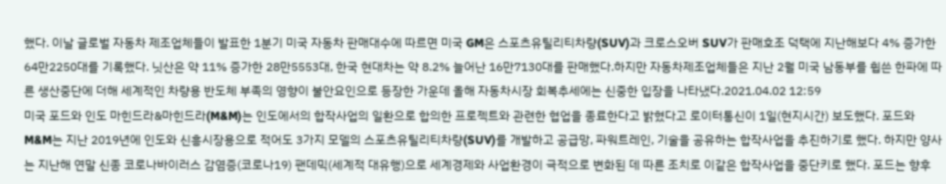했다. 이날 글로벌 자동차 제조업체들이 발표한 1분기 미국 자동차 판매대수에 따르면 미국 GM은 스포츠유틸리티차량(SUV)과 크로스오버 SUV가 판매호조 덕택에 지난해보다 4% 증가한 64만2250대를 기록했다. 닛산은 약 11% 증가한 28만5553대, 한국 현대차는 약 8.2% 늘어난 16만7130대를 판매했다.하지만 자동차제조업체들은 지난 2월 미국 남동부를 휩쓴 한파에 따른 생산중단에 더해 세계적인 차량용 반도체 부족의 영향이 불안요인으로 등장한 가운데 올해 자동차시장 회복추세에는 신중한 입장을 나타냈다.2021.04.02 12:59
미국 포드와 인도 마힌드라&마힌드라(M&M)는 인도에서의 합작사업의 일환으로 합의한 프로젝트와 관련한 협업을 종료한다고 밝혔다고 로이터통신이 1일(현지시간) 보도했다. 포드와 M&M는 지난 2019년에 인도와 신흥시장용으로 적어도 3가지 모델의 스포츠유틸리티차량(SUV)를 개발하고 공급망, 파워트레인, 기술을 공유하는 합작사업을 추진하기로 했다. 하지만 양사는 지난해 연말 신종 코로나바이러스 감염증(코로나19) 팬데믹(세계적 대유행)으로 세계경제와 사업환경이 극적으로 변화된 데 따른 조치로 이같은 합작사업을 중단키로 했다. 포드는 향후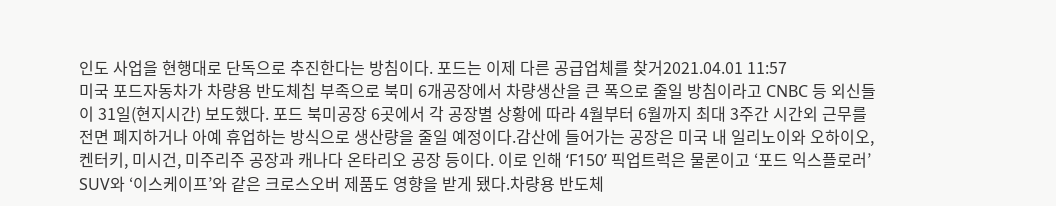인도 사업을 현행대로 단독으로 추진한다는 방침이다. 포드는 이제 다른 공급업체를 찾거2021.04.01 11:57
미국 포드자동차가 차량용 반도체칩 부족으로 북미 6개공장에서 차량생산을 큰 폭으로 줄일 방침이라고 CNBC 등 외신들이 31일(현지시간) 보도했다. 포드 북미공장 6곳에서 각 공장별 상황에 따라 4월부터 6월까지 최대 3주간 시간외 근무를 전면 폐지하거나 아예 휴업하는 방식으로 생산량을 줄일 예정이다.감산에 들어가는 공장은 미국 내 일리노이와 오하이오, 켄터키, 미시건, 미주리주 공장과 캐나다 온타리오 공장 등이다. 이로 인해 ‘F150’ 픽업트럭은 물론이고 ‘포드 익스플로러’ SUV와 ‘이스케이프’와 같은 크로스오버 제품도 영향을 받게 됐다.차량용 반도체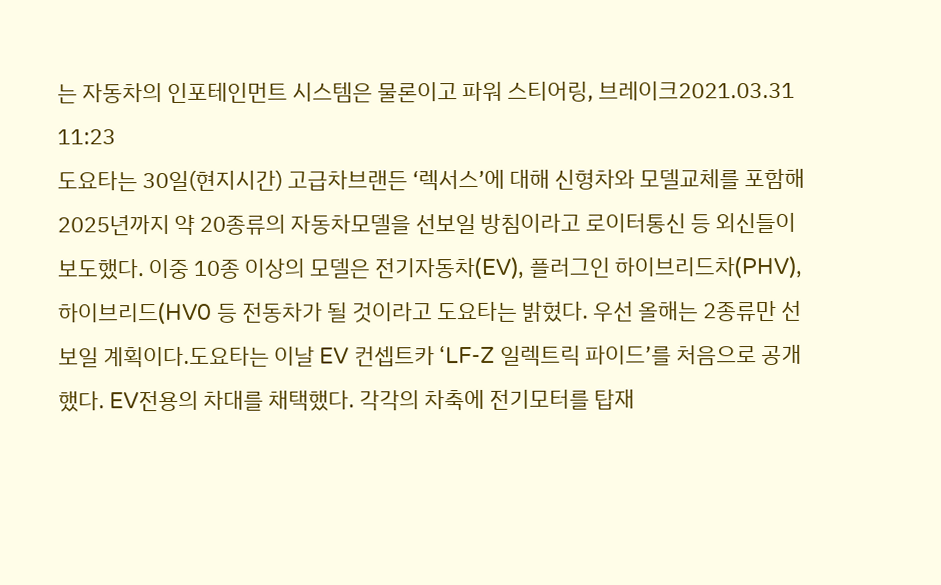는 자동차의 인포테인먼트 시스템은 물론이고 파워 스티어링, 브레이크2021.03.31 11:23
도요타는 30일(현지시간) 고급차브랜든 ‘렉서스’에 대해 신형차와 모델교체를 포함해 2025년까지 약 20종류의 자동차모델을 선보일 방침이라고 로이터통신 등 외신들이 보도했다. 이중 10종 이상의 모델은 전기자동차(EV), 플러그인 하이브리드차(PHV), 하이브리드(HV0 등 전동차가 될 것이라고 도요타는 밝혔다. 우선 올해는 2종류만 선보일 계획이다.도요타는 이날 EV 컨셉트카 ‘LF-Z 일렉트릭 파이드’를 처음으로 공개했다. EV전용의 차대를 채택했다. 각각의 차축에 전기모터를 탑재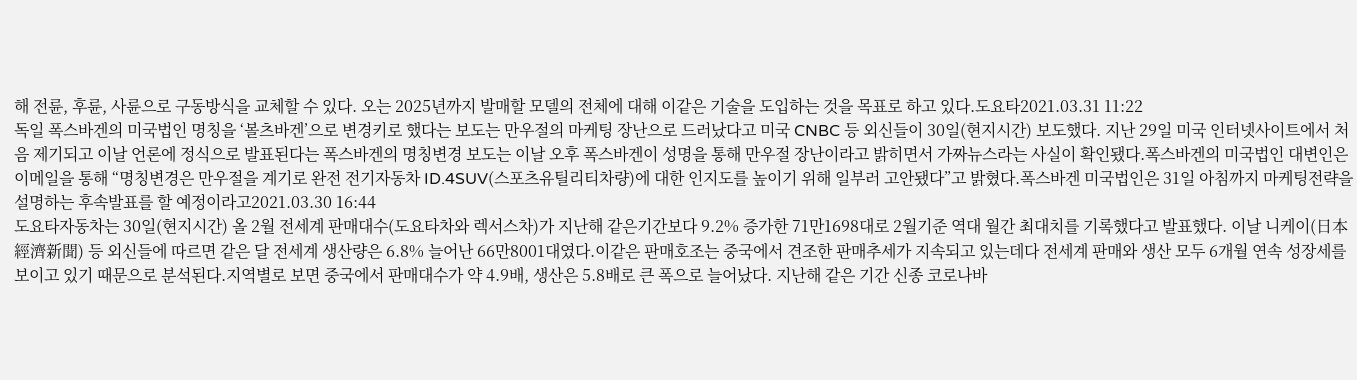해 전륜, 후륜, 사륜으로 구동방식을 교체할 수 있다. 오는 2025년까지 발매할 모델의 전체에 대해 이같은 기술을 도입하는 것을 목표로 하고 있다.도요타2021.03.31 11:22
독일 폭스바겐의 미국법인 명칭을 ‘볼츠바겐’으로 변경키로 했다는 보도는 만우절의 마케팅 장난으로 드러났다고 미국 CNBC 등 외신들이 30일(현지시간) 보도했다. 지난 29일 미국 인터넷사이트에서 처음 제기되고 이날 언론에 정식으로 발표된다는 폭스바겐의 명칭변경 보도는 이날 오후 폭스바겐이 성명을 통해 만우절 장난이라고 밝히면서 가짜뉴스라는 사실이 확인됐다.폭스바겐의 미국법인 대변인은 이메일을 통해 “명칭변경은 만우절을 계기로 완전 전기자동차 ID.4SUV(스포츠유틸리티차량)에 대한 인지도를 높이기 위해 일부러 고안됐다”고 밝혔다.폭스바겐 미국법인은 31일 아침까지 마케팅전략을 설명하는 후속발표를 할 예정이라고2021.03.30 16:44
도요타자동차는 30일(현지시간) 올 2월 전세계 판매대수(도요타차와 렉서스차)가 지난해 같은기간보다 9.2% 증가한 71만1698대로 2월기준 역대 월간 최대치를 기록했다고 발표했다. 이날 니케이(日本經濟新聞) 등 외신들에 따르면 같은 달 전세계 생산량은 6.8% 늘어난 66만8001대였다.이같은 판매호조는 중국에서 견조한 판매추세가 지속되고 있는데다 전세계 판매와 생산 모두 6개월 연속 성장세를 보이고 있기 때문으로 분석된다.지역별로 보면 중국에서 판매대수가 약 4.9배, 생산은 5.8배로 큰 폭으로 늘어났다. 지난해 같은 기간 신종 코로나바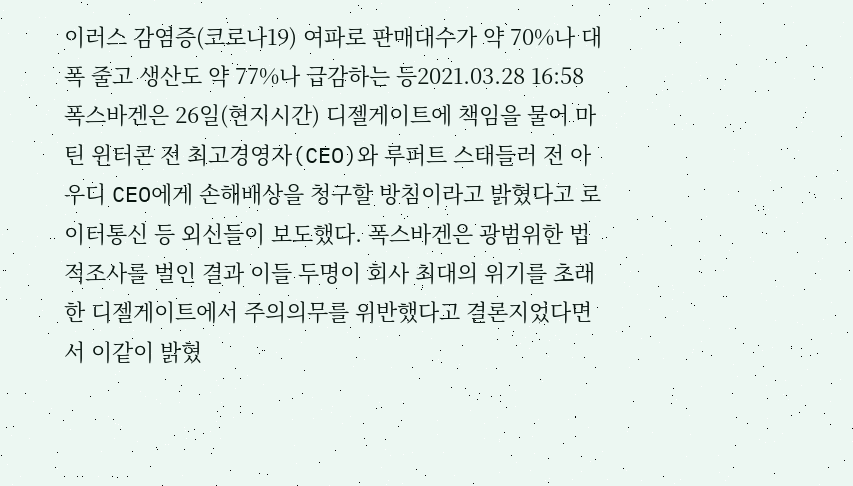이러스 감염증(코로나19) 여파로 판매대수가 약 70%나 대폭 줄고 생산도 약 77%나 급감하는 등2021.03.28 16:58
폭스바겐은 26일(현지시간) 디젤게이트에 책임을 물어 마틴 윈터콘 전 최고경영자(CEO)와 루퍼트 스태들러 전 아우디 CEO에게 손해배상을 청구할 방침이라고 밝혔다고 로이터통신 등 외신들이 보도했다. 폭스바겐은 광범위한 법적조사를 벌인 결과 이들 두명이 회사 최대의 위기를 초래한 디젤게이트에서 주의의무를 위반했다고 결론지었다면서 이같이 밝혔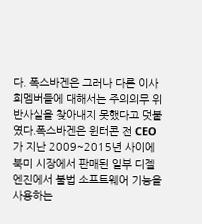다. 폭스바겐은 그러나 다른 이사회멤버들에 대해서는 주의의무 위반사실을 찾아내지 못했다고 덧붙였다.폭스바겐은 윈터콘 전 CEO가 지난 2009~2015년 사이에 북미 시장에서 판매된 일부 디젤 엔진에서 불법 소프트웨어 기능을 사용하는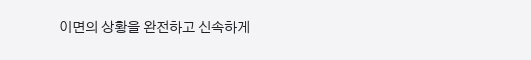이면의 상황을 완전하고 신속하게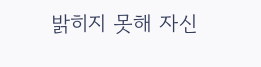밝히지 못해 자신